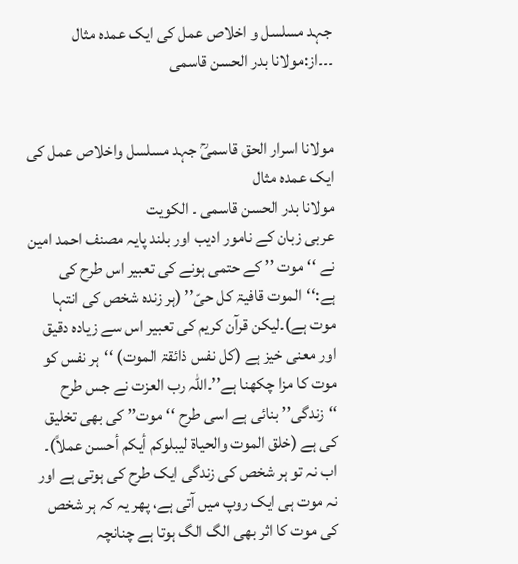جہد مسلسل و اخلاص عمل کی ایک عمدہ مثال ۔۔۔از:مولانا بدر الحسن قاسمی


مولانا اسرار الحق قاسمیؒ جہد مسلسل واخلاص عمل کی ایک عمده مثال
مولانا بدر الحسن قاسمی ۔ الکویت
عربی زبان کے نامور ادیب اور بلند پایہ مصنف احمد امین نے ‘‘موت ’’ کے حتمی ہونے کی تعبیر اس طرح کی ہے:‘‘الموت قافیۃ کل حیّ’’ (ہر زندہ شخص کی انتہا موت ہے)۔لیکن قرآن کریم کی تعبیر اس سے زیادہ دقیق اور معنی خیز ہے (کل نفس ذائقۃ الموت) ‘‘ہر نفس کو موت کا مزا چکھنا ہے’’۔اللہ رب العزت نے جس طرح ‘‘زندگی’’ بنائی ہے اسی طرح ‘‘موت’’ کی بھی تخلیق کی ہے (خلق الموت والحیاۃ لیبلوکم أیکم أحسن عملاً)۔ اب نہ تو ہر شخص کی زندگی ایک طرح کی ہوتی ہے اور نہ موت ہی ایک روپ میں آتی ہے، پھر یہ کہ ہر شخص کی موت کا اثر بھی الگ الگ ہوتا ہے چنانچہ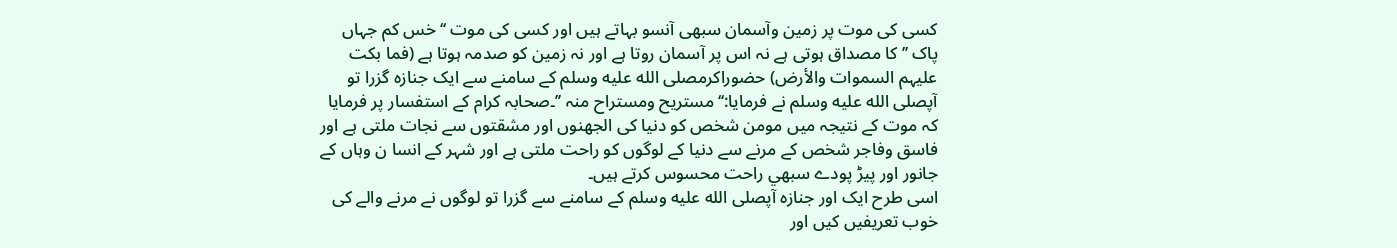کسی کی موت پر زمین وآسمان سبھی آنسو بہاتے ہیں اور کسی کی موت ‘‘خس کم جہاں پاک ’’ کا مصداق ہوتی ہے نہ اس پر آسمان روتا ہے اور نہ زمین کو صدمہ ہوتا ہے (فما بکت علیہم السموات والأرض) حضوراکرمصلى الله عليه وسلم کے سامنے سے ایک جنازہ گزرا تو آپصلى الله عليه وسلم نے فرمایا:‘‘مستریح ومستراح منہ ’’۔صحابہ کرام کے استفسار پر فرمایا کہ موت کے نتیجہ میں مومن شخص کو دنیا کی الجھنوں اور مشقتوں سے نجات ملتی ہے اور فاسق وفاجر شخص کے مرنے سے دنیا کے لوگوں کو راحت ملتی ہے اور شہر کے انسا ن وہاں کے جانور اور پیڑ پودے سبهي راحت محسوس کرتے ہیں۔
اسی طرح ایک اور جنازہ آپصلى الله عليه وسلم کے سامنے سے گزرا تو لوگوں نے مرنے والے کی خوب تعریفیں کیں اور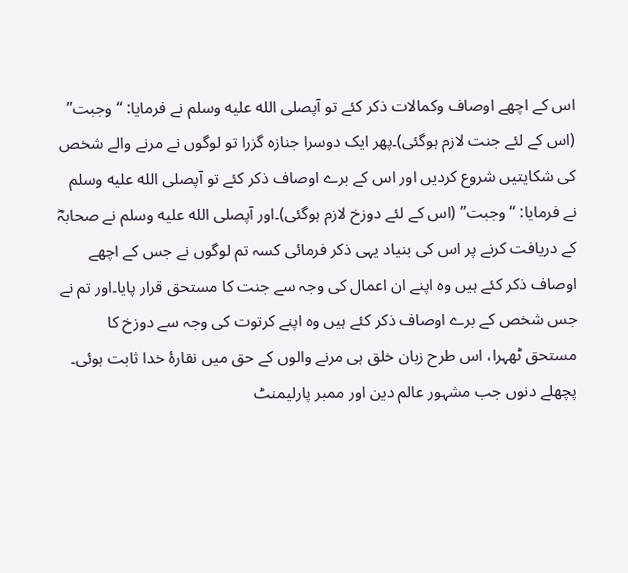اس کے اچھے اوصاف وکمالات ذکر کئے تو آپصلى الله عليه وسلم نے فرمایا: ‘‘وجبت’’ (اس کے لئے جنت لازم ہوگئی)۔پھر ایک دوسرا جنازہ گزرا تو لوگوں نے مرنے والے شخص کی شکایتیں شروع کردیں اور اس کے برے اوصاف ذکر کئے تو آپصلى الله عليه وسلم نے فرمایا: ‘‘وجبت’’ (اس کے لئے دوزخ لازم ہوگئی)۔اور آپصلى الله عليه وسلم نے صحابہؓ کے دریافت کرنے پر اس کی بنیاد یہی ذکر فرمائی کسہ تم لوگوں نے جس کے اچھے اوصاف ذکر کئے ہیں وہ اپنے ان اعمال کی وجہ سے جنت کا مستحق قرار پایا۔اور تم نے جس شخص کے برے اوصاف ذکر کئے ہیں وہ اپنے کرتوت کی وجہ سے دوزخ کا مستحق ٹھہرا، اس طرح زبان خلق ہی مرنے والوں کے حق میں نقارۂ خدا ثابت ہوئی۔
پچھلے دنوں جب مشہور عالم دین اور ممبر پارلیمنٹ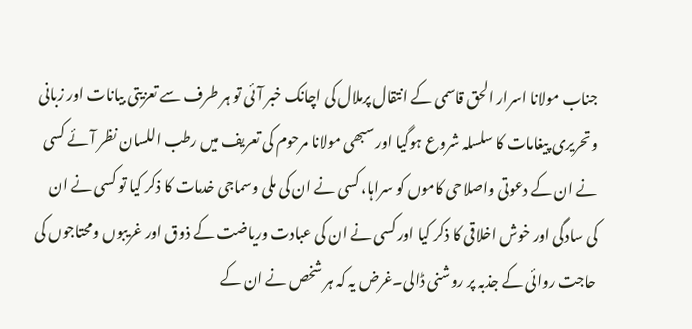جناب مولانا اسرار الحق قاسمی کے انتقال پرملال کی اچانک خبر آئی تو ہر طرف سے تعزیتی بیانات اور زبانی وتحریری پیغامات کا سلسلہ شروع ہوگیا اور سبھی مولانا مرحوم کی تعریف میں رطب اللسان نظر آئے کسی نے ان کے دعوتی واصلاحی کاموں کو سراہا، کسی نے ان کی ملی وسماجی خدمات کا ذکر کیا تو کسی نے ان کی سادگی اور خوش اخلاقی کا ذکر کیا اور کسی نے ان کی عبادت وریاضت کے ذوق اور غریبوں ومحتاجوں کی حاجت روائی کے جذبہ پر روشنی ڈالی۔غرض یہ کہ ہر شخص نے ان کے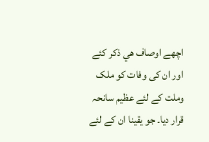اچھے اوصاف هي ذکر کئے اور ان کی وفات کو ملک وملت کے لئے عظیم سانحہ قرار دیا۔ جو یقینا ان کے لئے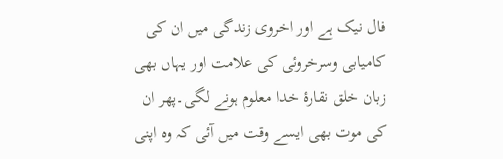فال نیک ہے اور اخروی زندگی میں ان کی کامیابی وسرخروئی کی علامت اور یہاں بھی زبان خلق نقارۂ خدا معلوم ہونے لگی۔پھر ان کی موت بھی ایسے وقت میں آئی کہ وہ اپنی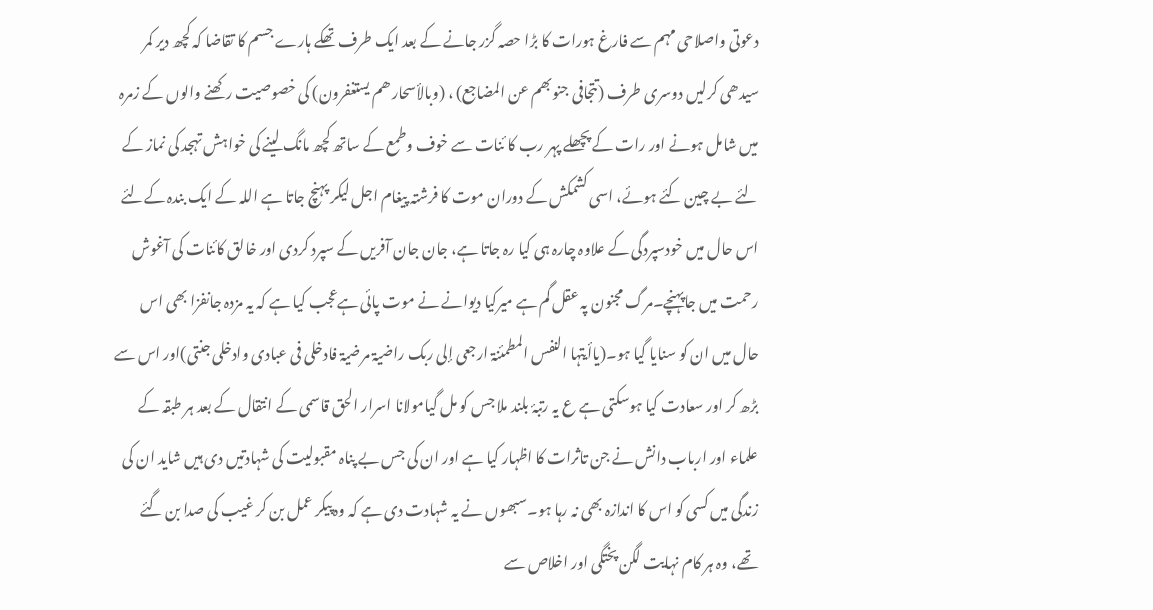دعوتی واصلاحی مہم سے فارغ ہورات کا بڑا حصہ گزر جانے کے بعد ایک طرف تھکے ہارے جسم کا تقاضا کہ کچھ دیر کمر سیدھی کرلیں دوسری طرف (تتجافی جنوبھم عن المضاجع) ، (وبالأسحار ھم یستغفرون) کی خصوصیت رکھنے والوں کے زمرہ میں شامل ہونے اور رات کے پچھلے پہر رب کا ئنات سے خوف وطمع کے ساتھ کچھ مانگ لینے کی خواہش تہجد کی نماز کے لئے بے چین کئے ہوئے، اسی کشمکش کے دوران موت کا فرشتہ پیغام اجل لیکر پہنچ جاتا ہے اللہ کے ایک بندہ کےلئے اس حال میں خودسپردگی کے علاوہ چارہ ہی کیا رہ جاتا ہے، جان جان آفریں کے سپرد کردی اور خالق کائنات کی آغوش رحمت میں جاپہنچے۔مرگ مجنون پہ عقل گم ہے میرکیا دیوانے نے موت پائی ہےعجب کیا ہے کہ یہ مزدہ جانفزا بھی اس حال میں ان کو سنایا گیا ہو۔(یاأیتہا النفس المطمئنۃ ارجعی إلی ربک راضیۃ مرضیۃ فادخلی فی عبادی وادخلی جنتی)اور اس سے بڑھ کر اور سعادت کیا ہوسکتی ہے ع یہ رتبۂ بلند ملا جس کو مل گیامولانا اسرار الحق قاسمی کے انتقال کے بعد ہر طبقہ کے علماء اور ارباب دانش نے جن تاثرات کا اظہار کیا ہے اور ان کی جس بے پناہ مقبولیت کی شہادتیں دی ہیں شاید ان کی زندگی میں کسی کو اس کا اندازہ بھی نہ رہا ہو۔سبھوں نے یہ شہادت دی ہے کہ وہ پیکر عمل بن کر غیب کی صدا بن گئے تھے، وہ ہر کام نہایت لگن پختگی اور اخلاص سے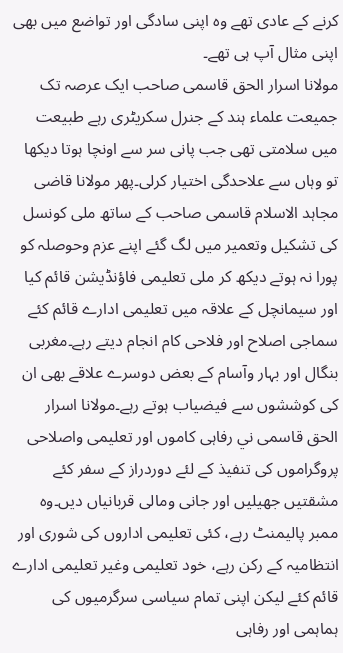کرنے کے عادی تھے وہ اپنی سادگی اور تواضع میں بھی اپنی مثال آپ ہی تھے۔
مولانا اسرار الحق قاسمی صاحب ایک عرصہ تک جمیعت علماء ہند کے جنرل سکریٹری رہے طبیعت میں سلامتی تھی جب پانی سر سے اونچا ہوتا دیکھا تو وہاں سے علاحدگی اختیار کرلی۔پھر مولانا قاضی مجاہد الاسلام قاسمی صاحب کے ساتھ ملی کونسل کی تشکیل وتعمیر میں لگ گئے اپنے عزم وحوصلہ کو پورا نہ ہوتے دیکھ کر ملی تعلیمی فاؤنڈیشن قائم کیا اور سیمانچل کے علاقہ میں تعلیمی ادارے قائم کئے سماجی اصلاح اور فلاحی کام انجام دیتے رہے۔مغربی بنگال اور بہار وآسام کے بعض دوسرے علاقے بھی ان کی کوششوں سے فیضیاب ہوتے رہے۔مولانا اسرار الحق قاسمی ني رفاہی کاموں اور تعلیمی واصلاحی پروگراموں کی تنفیذ کے لئے دوردراز کے سفر کئے مشقتیں جھیلیں اور جانی ومالی قربانیاں دیں۔وہ ممبر پالیمنٹ رہے، کئی تعلیمی اداروں کی شوری اور انتظامیہ کے رکن رہے، خود تعلیمی وغیر تعلیمی ادارے قائم کئے لیکن اپنی تمام سیاسی سرگرمیوں کی ہماہمی اور رفاہی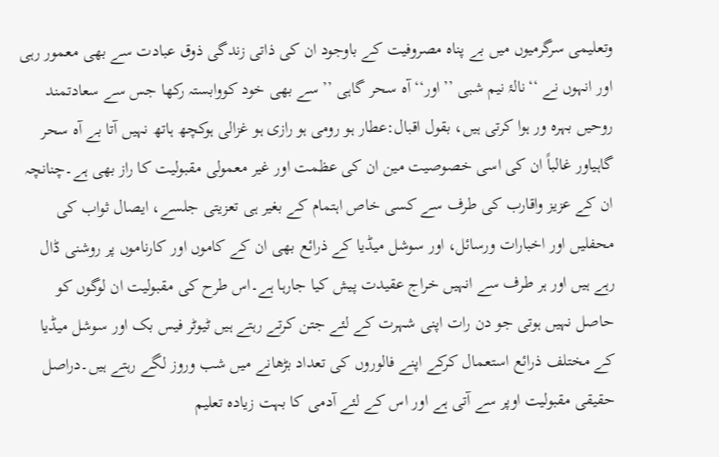وتعلیمی سرگرمیوں میں بے پناہ مصروفیت کے باوجود ان کی ذاتی زندگی ذوق عبادت سے بھی معمور رہی اور انہوں نے ‘‘نالۂ نیم شبی ’’اور‘‘آہ سحر گاہی ’’ سے بھی خود كووابستہ رکھا جس سے سعادتمند روحیں بہرہ ور ہوا کرتی ہیں، بقول اقبال:عطار ہو رومی ہو رازی ہو غزالی ہوکچھ ہاتھ نہیں آتا بے آہ سحر گاہیاور غالباً ان کی اسی خصوصیت مين ان کی عظمت اور غیر معمولی مقبولیت کا راز بھی ہے۔چنانچہ ان کے عزیز واقارب کی طرف سے کسی خاص اہتمام کے بغیر ہی تعزیتی جلسے، ایصال ثواب کی محفلیں اور اخبارات ورسائل، اور سوشل میڈیا کے ذرائع بھی ان کے کاموں اور کارناموں پر روشنی ڈال رہے ہیں اور ہر طرف سے انہیں خراج عقیدت پیش کیا جارہا ہے۔اس طرح کی مقبولیت ان لوگوں کو حاصل نہیں ہوتی جو دن رات اپنی شہرت کے لئے جتن کرتے رہتے ہیں ٹیوٹر فیس بک اور سوشل میڈیا کے مختلف ذرائع استعمال کرکے اپنے فالوروں کی تعداد بڑھانے میں شب وروز لگے رہتے ہیں۔دراصل حقیقی مقبولیت اوپر سے آتی ہے اور اس کے لئے آدمی کا بہت زیادہ تعلیم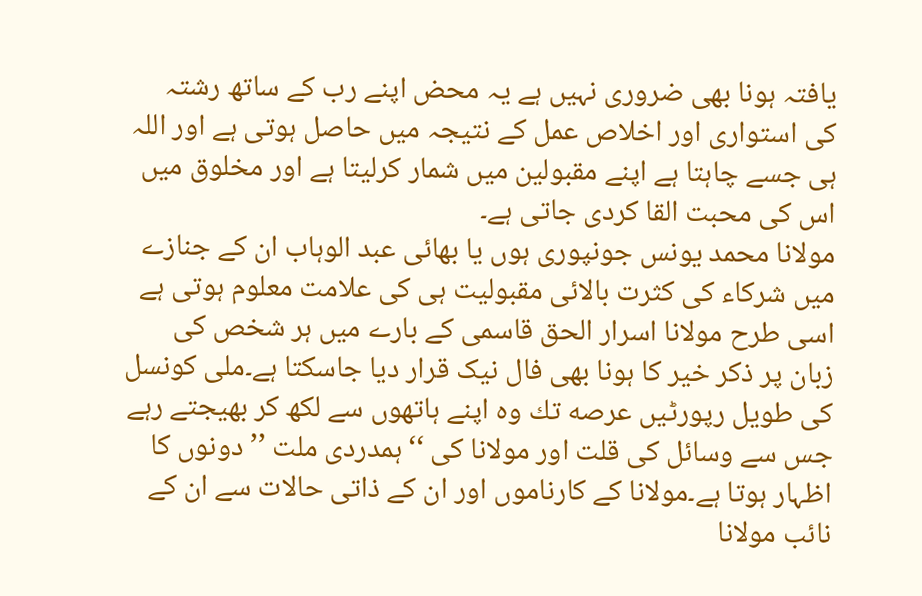یافتہ ہونا بھی ضروری نہیں ہے یہ محض اپنے رب کے ساتھ رشتہ کی استواری اور اخلاص عمل کے نتیجہ میں حاصل ہوتی ہے اور اللہ ہی جسے چاہتا ہے اپنے مقبولین میں شمار کرلیتا ہے اور مخلوق میں اس کی محبت القا کردی جاتی ہے۔
مولانا محمد یونس جونپوری ہوں یا بھائی عبد الوہاب ان کے جنازے میں شرکاء کی کثرت بالائی مقبولیت ہی کی علامت معلوم ہوتی ہے اسی طرح مولانا اسرار الحق قاسمی کے بارے میں ہر شخص کی زبان پر ذکر خیر کا ہونا بھی فال نیک قرار دیا جاسکتا ہے۔ملی کونسل کی طویل رپورٹیں عرصه تك وہ اپنے ہاتھوں سے لکھ کر بھیجتے رہے جس سے وسائل کی قلت اور مولانا کی ‘‘ہمدردی ملت ’’ دونوں کا اظہار ہوتا ہے۔مولانا کے کارناموں اور ان کے ذاتی حالات سے ان کے نائب مولانا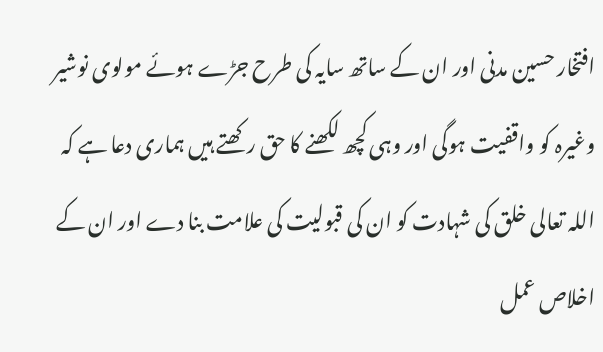افتخار حسین مدنی اور ان کے ساتھ سایہ کی طرح جڑے ہوئے مولوی نوشیر وغیرہ کو واقفیت ہوگی اور وہی کچھ لکھنے کا حق رکھتے ہیں ہماری دعا ہے کہ اللہ تعالی خلق کی شہادت کو ان کی قبولیت کی علامت بنا دے اور ان کے اخلاص عمل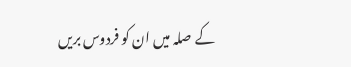کے صلہ میں ان کو فردوس بریں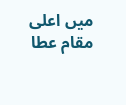میں اعلی مقام عطا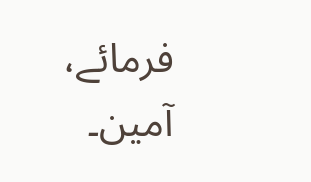فرمائے، آمین۔